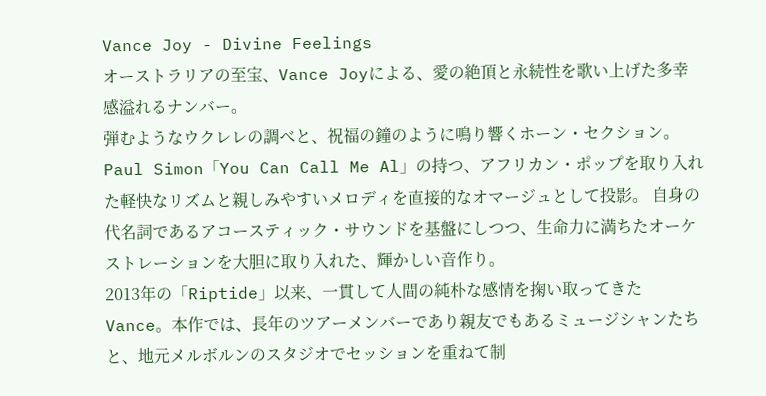Vance Joy - Divine Feelings
オーストラリアの至宝、Vance Joyによる、愛の絶頂と永続性を歌い上げた多幸感溢れるナンバー。
弾むようなウクレレの調べと、祝福の鐘のように鳴り響くホーン・セクション。 Paul Simon「You Can Call Me Al」の持つ、アフリカン・ポップを取り入れた軽快なリズムと親しみやすいメロディを直接的なオマージュとして投影。 自身の代名詞であるアコースティック・サウンドを基盤にしつつ、生命力に満ちたオーケストレーションを大胆に取り入れた、輝かしい音作り。
2013年の「Riptide」以来、一貫して人間の純朴な感情を掬い取ってきたVance。本作では、長年のツアーメンバーであり親友でもあるミュージシャンたちと、地元メルボルンのスタジオでセッションを重ねて制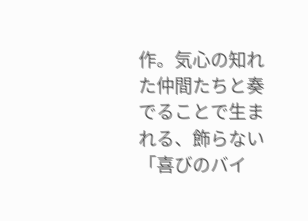作。気心の知れた仲間たちと奏でることで生まれる、飾らない「喜びのバイ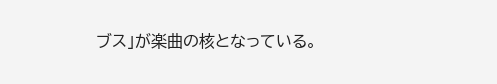ブス」が楽曲の核となっている。